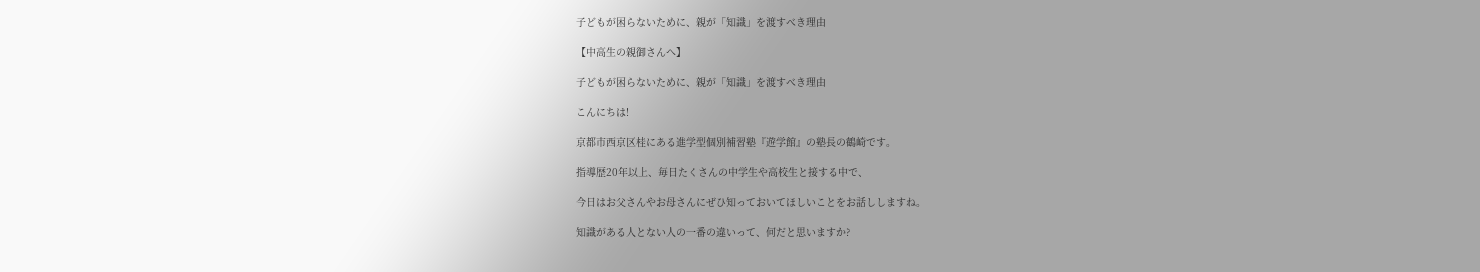子どもが困らないために、親が「知識」を渡すべき理由

【中高生の親御さんへ】

子どもが困らないために、親が「知識」を渡すべき理由

こんにちは!

京都市西京区桂にある進学型個別補習塾『遊学館』の塾長の鶴崎です。

指導歴20年以上、毎日たくさんの中学生や高校生と接する中で、

今日はお父さんやお母さんにぜひ知っておいてほしいことをお話ししますね。

知識がある人とない人の一番の違いって、何だと思いますか?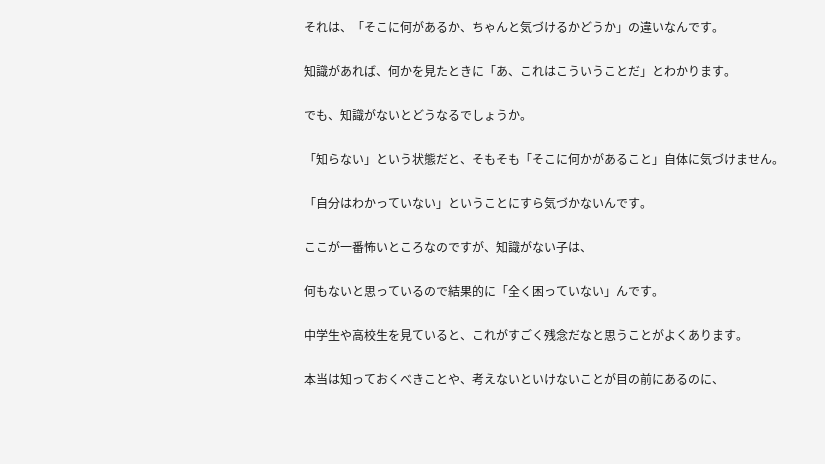それは、「そこに何があるか、ちゃんと気づけるかどうか」の違いなんです。

知識があれば、何かを見たときに「あ、これはこういうことだ」とわかります。

でも、知識がないとどうなるでしょうか。

「知らない」という状態だと、そもそも「そこに何かがあること」自体に気づけません。

「自分はわかっていない」ということにすら気づかないんです。

ここが一番怖いところなのですが、知識がない子は、

何もないと思っているので結果的に「全く困っていない」んです。

中学生や高校生を見ていると、これがすごく残念だなと思うことがよくあります。

本当は知っておくべきことや、考えないといけないことが目の前にあるのに、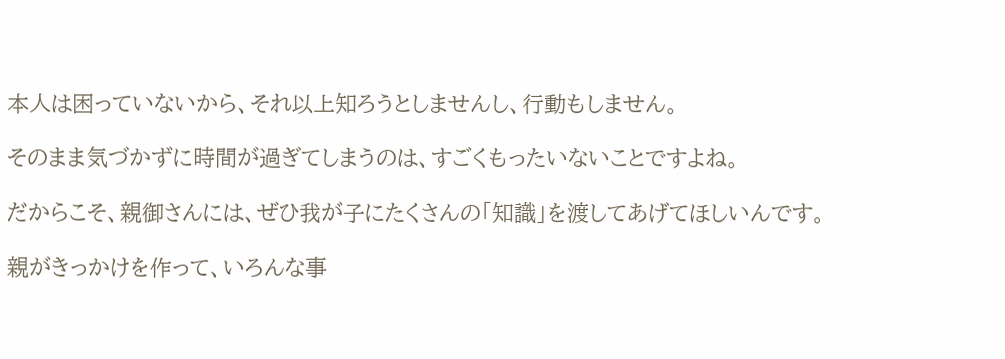本人は困っていないから、それ以上知ろうとしませんし、行動もしません。

そのまま気づかずに時間が過ぎてしまうのは、すごくもったいないことですよね。

だからこそ、親御さんには、ぜひ我が子にたくさんの「知識」を渡してあげてほしいんです。

親がきっかけを作って、いろんな事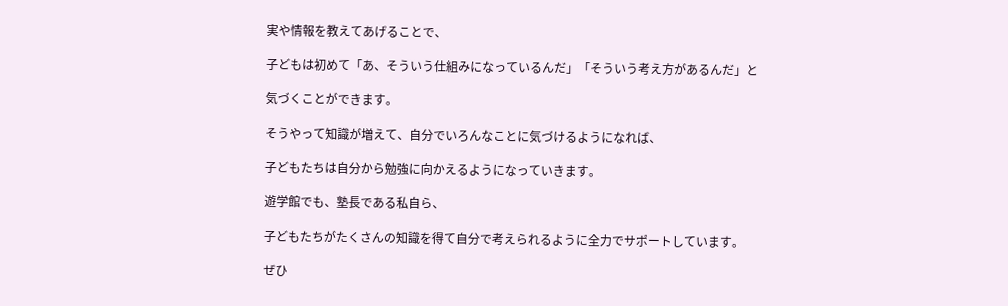実や情報を教えてあげることで、

子どもは初めて「あ、そういう仕組みになっているんだ」「そういう考え方があるんだ」と

気づくことができます。

そうやって知識が増えて、自分でいろんなことに気づけるようになれば、

子どもたちは自分から勉強に向かえるようになっていきます。

遊学館でも、塾長である私自ら、

子どもたちがたくさんの知識を得て自分で考えられるように全力でサポートしています。

ぜひ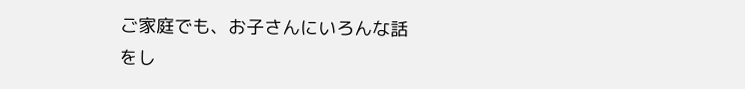ご家庭でも、お子さんにいろんな話をし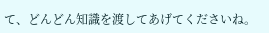て、どんどん知識を渡してあげてくださいね。